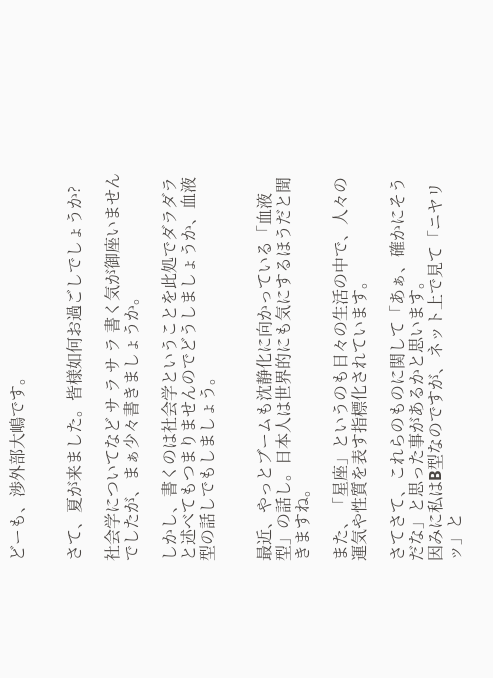どーも、渉外部大嶋です。


さて、夏が来ました。皆様如何お過ごしでしょうか?

社会学についてなど サ ラ サ ラ 書く気が御座いませんでしたが、まぁ少々書きましょうか。

しかし、書くのは社会学ということを此処でダラダラと述べてもつまりませんのでどうしましょうか、血液型の話しでもしましょう。


最近、やっとブームも沈静化に向かっている「血液型」の話し。日本人は世界的にも気にするほうだと聞きますね。

また、「星座」というのも日々の生活の中で、人々の運気や性質を表す指標化されています。

さてさて、これらのものに関して「あぁ、確かにそうだな」と思った事があるかと思います。
因みに私はB型なのですが、ネット上で見て「ニヤリッ」と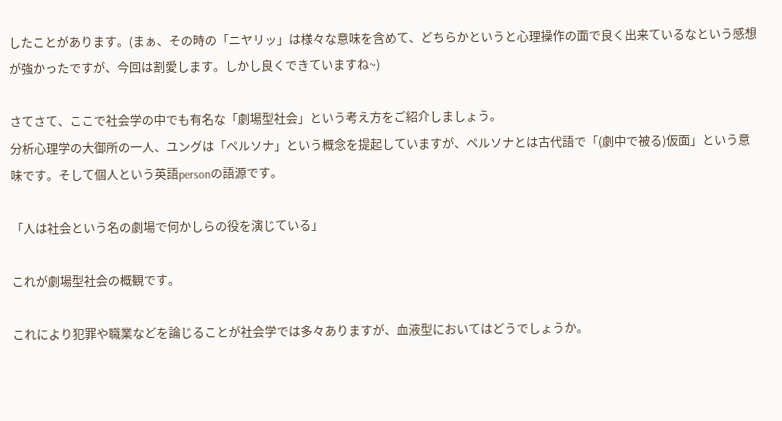したことがあります。(まぁ、その時の「ニヤリッ」は様々な意味を含めて、どちらかというと心理操作の面で良く出来ているなという感想が強かったですが、今回は割愛します。しかし良くできていますね~)

さてさて、ここで社会学の中でも有名な「劇場型社会」という考え方をご紹介しましょう。
分析心理学の大御所の一人、ユングは「ペルソナ」という概念を提起していますが、ペルソナとは古代語で「(劇中で被る)仮面」という意味です。そして個人という英語personの語源です。

「人は社会という名の劇場で何かしらの役を演じている」

これが劇場型社会の概観です。

これにより犯罪や職業などを論じることが社会学では多々ありますが、血液型においてはどうでしょうか。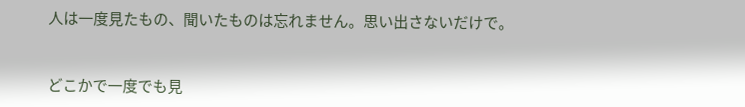人は一度見たもの、聞いたものは忘れません。思い出さないだけで。


どこかで一度でも見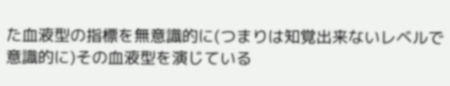た血液型の指標を無意識的に(つまりは知覚出来ないレベルで意識的に)その血液型を演じている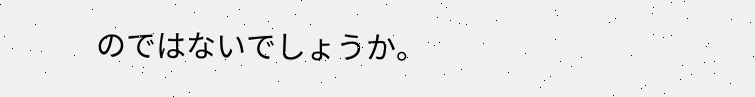のではないでしょうか。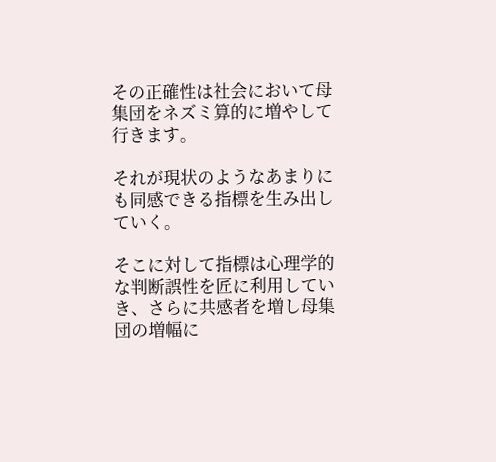その正確性は社会において母集団をネズミ算的に増やして行きます。

それが現状のようなあまりにも同感できる指標を生み出していく。

そこに対して指標は心理学的な判断誤性を匠に利用していき、さらに共感者を増し母集団の増幅に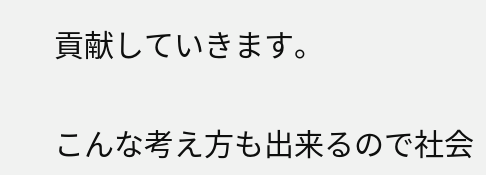貢献していきます。


こんな考え方も出来るので社会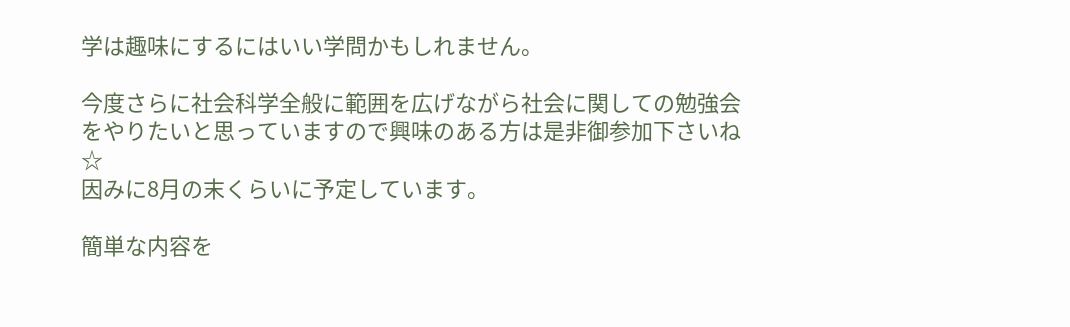学は趣味にするにはいい学問かもしれません。

今度さらに社会科学全般に範囲を広げながら社会に関しての勉強会をやりたいと思っていますので興味のある方は是非御参加下さいね☆
因みに8月の末くらいに予定しています。

簡単な内容を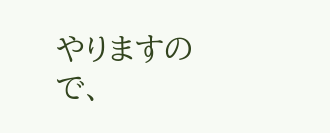やりますので、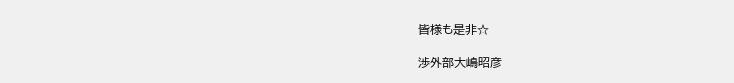皆様も是非☆

渉外部大嶋昭彦